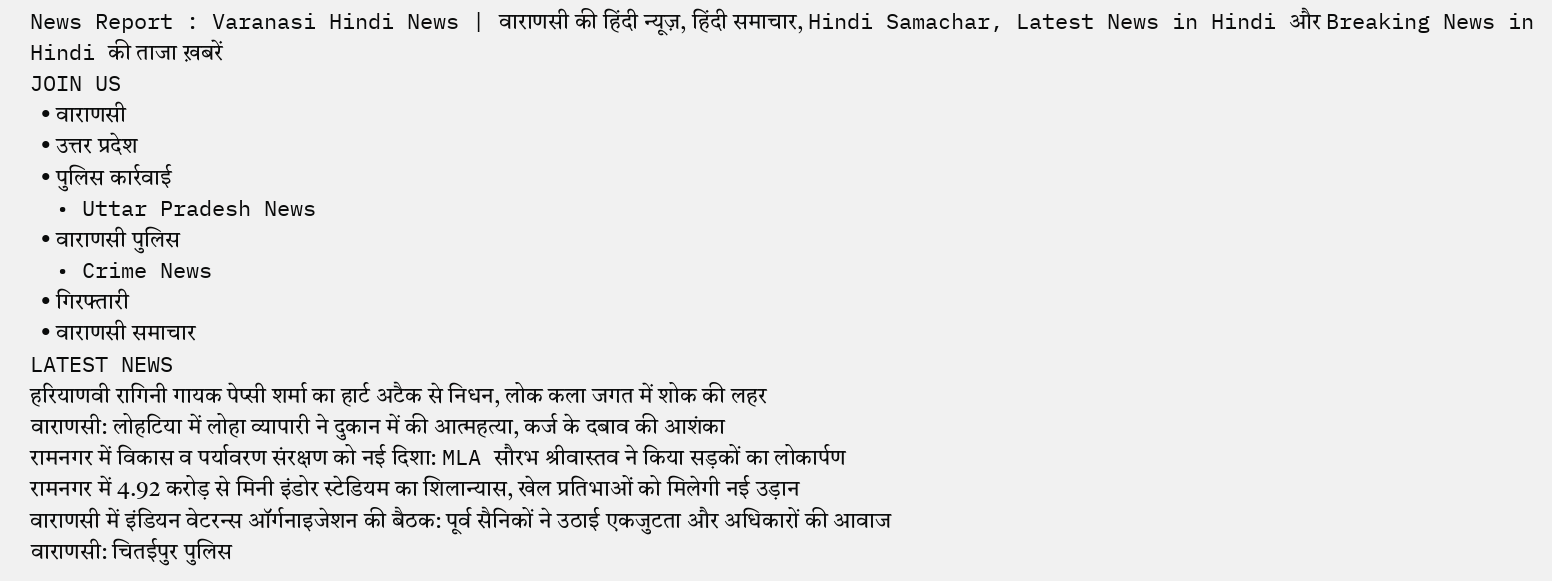News Report : Varanasi Hindi News | वाराणसी की हिंदी न्यूज़, हिंदी समाचार, Hindi Samachar, Latest News in Hindi और Breaking News in Hindi की ताजा ख़बरें
JOIN US
  • वाराणसी
  • उत्तर प्रदेश
  • पुलिस कार्रवाई
  • Uttar Pradesh News
  • वाराणसी पुलिस
  • Crime News
  • गिरफ्तारी
  • वाराणसी समाचार
LATEST NEWS
हरियाणवी रागिनी गायक पेप्सी शर्मा का हार्ट अटैक से निधन, लोक कला जगत में शोक की लहर
वाराणसी: लोहटिया में लोहा व्यापारी ने दुकान में की आत्महत्या, कर्ज के दबाव की आशंका
रामनगर में विकास व पर्यावरण संरक्षण को नई दिशा: MLA सौरभ श्रीवास्तव ने किया सड़कों का लोकार्पण
रामनगर में 4.92 करोड़ से मिनी इंडोर स्टेडियम का शिलान्यास, खेल प्रतिभाओं को मिलेगी नई उड़ान
वाराणसी में इंडियन वेटरन्स ऑर्गनाइजेशन की बैठक: पूर्व सैनिकों ने उठाई एकजुटता और अधिकारों की आवाज
वाराणसी: चितईपुर पुलिस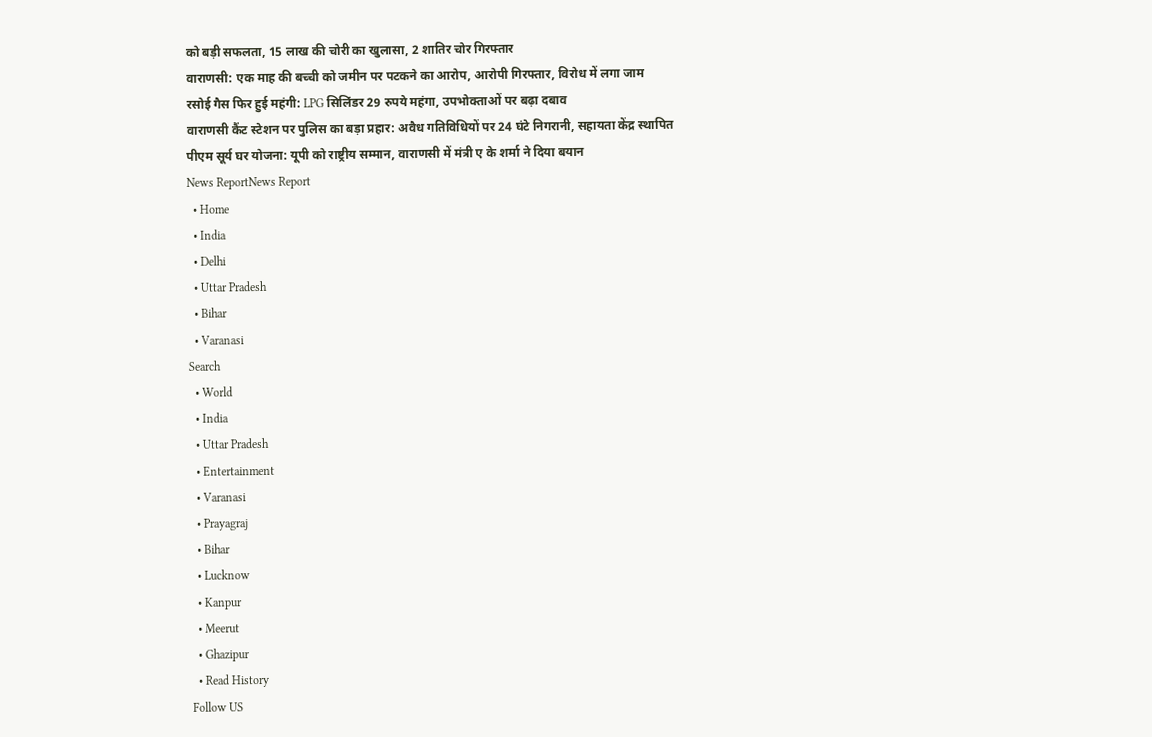को बड़ी सफलता, 15 लाख की चोरी का खुलासा, 2 शातिर चोर गिरफ्तार
वाराणसी: एक माह की बच्ची को जमीन पर पटकने का आरोप, आरोपी गिरफ्तार, विरोध में लगा जाम
रसोई गैस फिर हुई महंगी: LPG सिलिंडर 29 रुपये महंगा, उपभोक्ताओं पर बढ़ा दबाव
वाराणसी कैंट स्टेशन पर पुलिस का बड़ा प्रहार: अवैध गतिविधियों पर 24 घंटे निगरानी, सहायता केंद्र स्थापित
पीएम सूर्य घर योजना: यूपी को राष्ट्रीय सम्मान, वाराणसी में मंत्री ए के शर्मा ने दिया बयान
News ReportNews Report
  • Home
  • India
  • Delhi
  • Uttar Pradesh
  • Bihar
  • Varanasi
Search
  • World
  • India
  • Uttar Pradesh
  • Entertainment
  • Varanasi
  • Prayagraj
  • Bihar
  • Lucknow
  • Kanpur
  • Meerut
  • Ghazipur
  • Read History
Follow US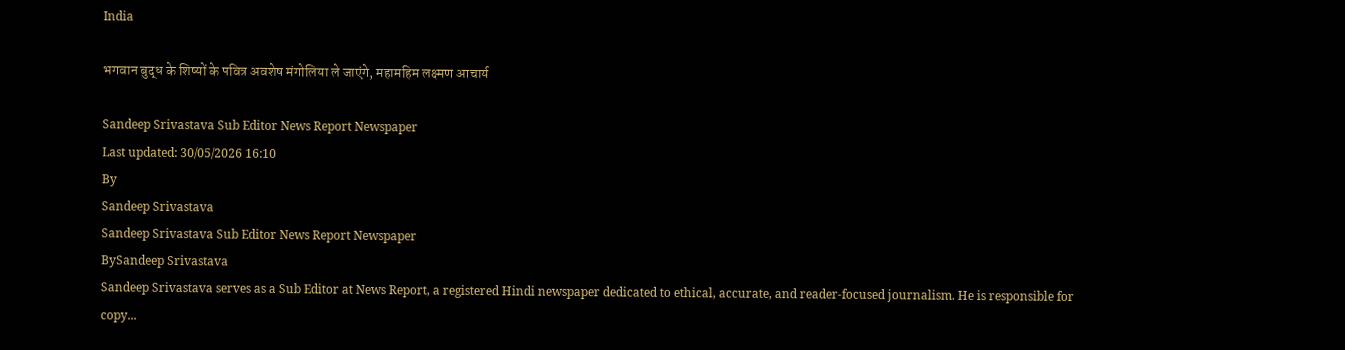India

भगवान बुद्ध के शिष्यों के पवित्र अवशेष मंगोलिया ले जाएंगे, महामहिम लक्ष्मण आचार्य

Sandeep Srivastava Sub Editor News Report Newspaper
Last updated: 30/05/2026 16:10
By
Sandeep Srivastava
Sandeep Srivastava Sub Editor News Report Newspaper
BySandeep Srivastava
Sandeep Srivastava serves as a Sub Editor at News Report, a registered Hindi newspaper dedicated to ethical, accurate, and reader-focused journalism. He is responsible for copy...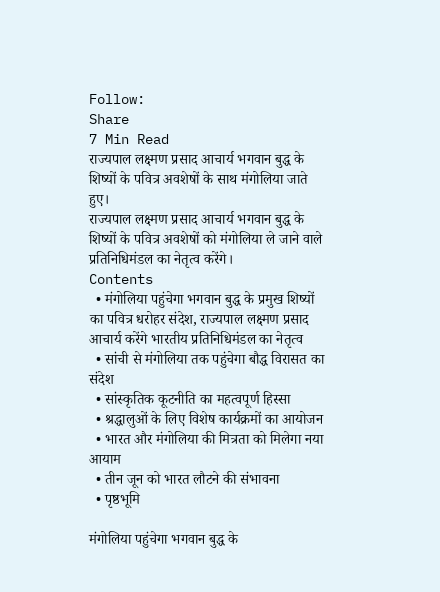Follow:
Share
7 Min Read
राज्यपाल लक्ष्मण प्रसाद आचार्य भगवान बुद्ध के शिष्यों के पवित्र अवशेषों के साथ मंगोलिया जाते हुए।
राज्यपाल लक्ष्मण प्रसाद आचार्य भगवान बुद्ध के शिष्यों के पवित्र अवशेषों को मंगोलिया ले जाने वाले प्रतिनिधिमंडल का नेतृत्व करेंगे।
Contents
  • मंगोलिया पहुंचेगा भगवान बुद्ध के प्रमुख शिष्यों का पवित्र धरोहर संदेश, राज्यपाल लक्ष्मण प्रसाद आचार्य करेंगे भारतीय प्रतिनिधिमंडल का नेतृत्व
  • सांची से मंगोलिया तक पहुंचेगा बौद्ध विरासत का संदेश
  • सांस्कृतिक कूटनीति का महत्वपूर्ण हिस्सा
  • श्रद्धालुओं के लिए विशेष कार्यक्रमों का आयोजन
  • भारत और मंगोलिया की मित्रता को मिलेगा नया आयाम
  • तीन जून को भारत लौटने की संभावना
  • पृष्ठभूमि

मंगोलिया पहुंचेगा भगवान बुद्ध के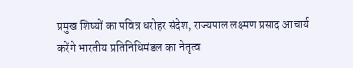प्रमुख शिष्यों का पवित्र धरोहर संदेश, राज्यपाल लक्ष्मण प्रसाद आचार्य करेंगे भारतीय प्रतिनिधिमंडल का नेतृत्व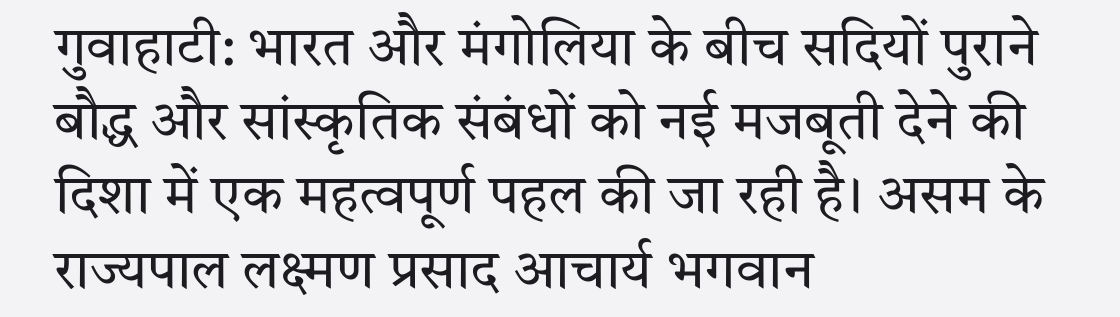गुवाहाटी: भारत और मंगोलिया के बीच सदियों पुराने बौद्ध और सांस्कृतिक संबंधों को नई मजबूती देने की दिशा में एक महत्वपूर्ण पहल की जा रही है। असम के राज्यपाल लक्ष्मण प्रसाद आचार्य भगवान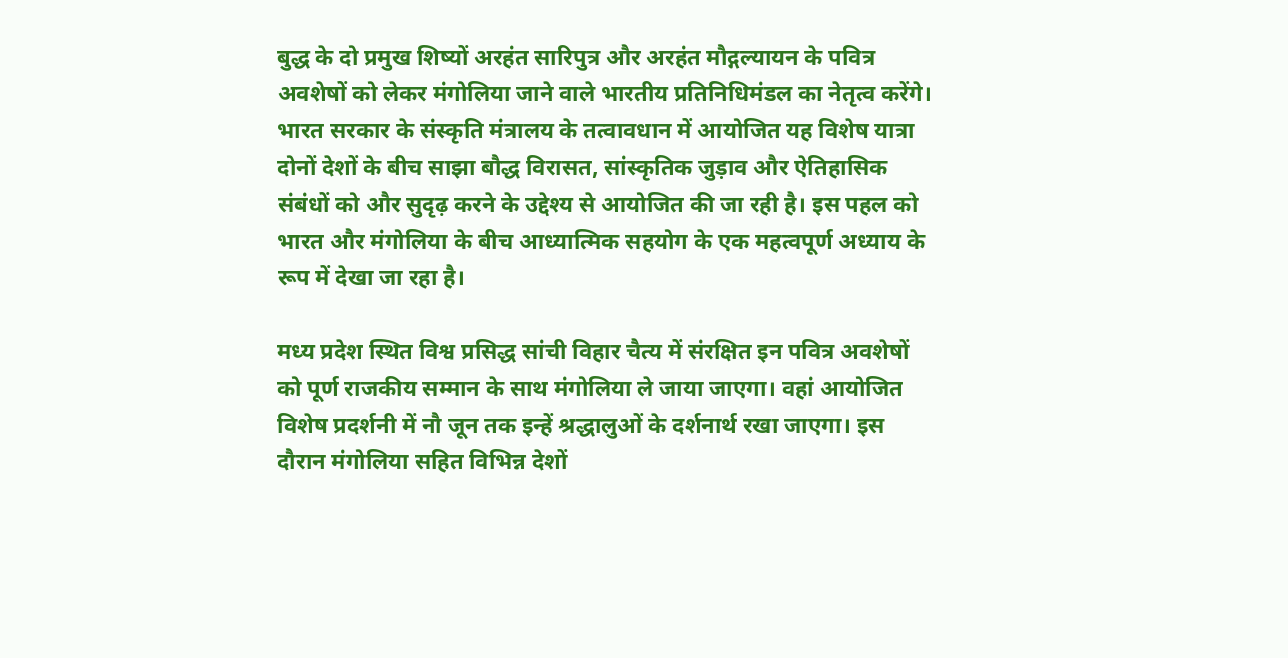बुद्ध के दो प्रमुख शिष्यों अरहंत सारिपुत्र और अरहंत मौद्गल्यायन के पवित्र अवशेषों को लेकर मंगोलिया जाने वाले भारतीय प्रतिनिधिमंडल का नेतृत्व करेंगे। भारत सरकार के संस्कृति मंत्रालय के तत्वावधान में आयोजित यह विशेष यात्रा दोनों देशों के बीच साझा बौद्ध विरासत, सांस्कृतिक जुड़ाव और ऐतिहासिक संबंधों को और सुदृढ़ करने के उद्देश्य से आयोजित की जा रही है। इस पहल को भारत और मंगोलिया के बीच आध्यात्मिक सहयोग के एक महत्वपूर्ण अध्याय के रूप में देखा जा रहा है।

मध्य प्रदेश स्थित विश्व प्रसिद्ध सांची विहार चैत्य में संरक्षित इन पवित्र अवशेषों को पूर्ण राजकीय सम्मान के साथ मंगोलिया ले जाया जाएगा। वहां आयोजित विशेष प्रदर्शनी में नौ जून तक इन्हें श्रद्धालुओं के दर्शनार्थ रखा जाएगा। इस दौरान मंगोलिया सहित विभिन्न देशों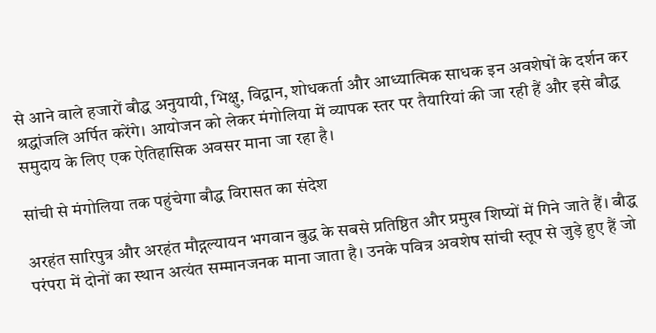से आने वाले हजारों बौद्ध अनुयायी, भिक्षु, विद्वान, शोधकर्ता और आध्यात्मिक साधक इन अवशेषों के दर्शन कर श्रद्धांजलि अर्पित करेंगे। आयोजन को लेकर मंगोलिया में व्यापक स्तर पर तैयारियां की जा रही हैं और इसे बौद्ध समुदाय के लिए एक ऐतिहासिक अवसर माना जा रहा है।

सांची से मंगोलिया तक पहुंचेगा बौद्ध विरासत का संदेश

अरहंत सारिपुत्र और अरहंत मौद्गल्यायन भगवान बुद्ध के सबसे प्रतिष्ठित और प्रमुख शिष्यों में गिने जाते हैं। बौद्ध परंपरा में दोनों का स्थान अत्यंत सम्मानजनक माना जाता है। उनके पवित्र अवशेष सांची स्तूप से जुड़े हुए हैं जो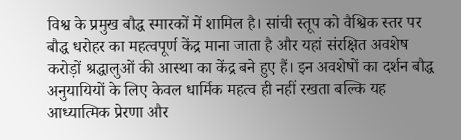विश्व के प्रमुख बौद्ध स्मारकों में शामिल है। सांची स्तूप को वैश्विक स्तर पर बौद्ध धरोहर का महत्वपूर्ण केंद्र माना जाता है और यहां संरक्षित अवशेष करोड़ों श्रद्धालुओं की आस्था का केंद्र बने हुए हैं। इन अवशेषों का दर्शन बौद्ध अनुयायियों के लिए केवल धार्मिक महत्व ही नहीं रखता बल्कि यह आध्यात्मिक प्रेरणा और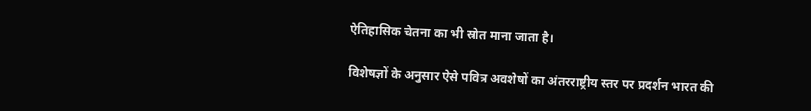ऐतिहासिक चेतना का भी स्रोत माना जाता है।

विशेषज्ञों के अनुसार ऐसे पवित्र अवशेषों का अंतरराष्ट्रीय स्तर पर प्रदर्शन भारत की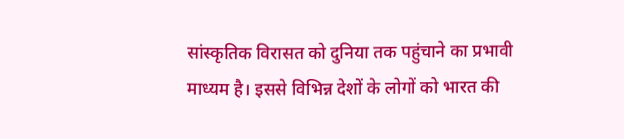सांस्कृतिक विरासत को दुनिया तक पहुंचाने का प्रभावी माध्यम है। इससे विभिन्न देशों के लोगों को भारत की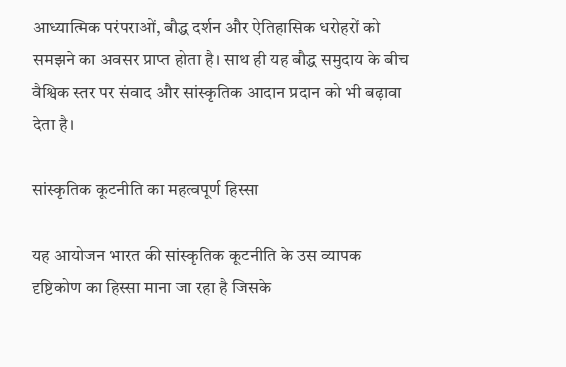आध्यात्मिक परंपराओं, बौद्ध दर्शन और ऐतिहासिक धरोहरों को समझने का अवसर प्राप्त होता है। साथ ही यह बौद्ध समुदाय के बीच वैश्विक स्तर पर संवाद और सांस्कृतिक आदान प्रदान को भी बढ़ावा देता है।

सांस्कृतिक कूटनीति का महत्वपूर्ण हिस्सा

यह आयोजन भारत की सांस्कृतिक कूटनीति के उस व्यापक दृष्टिकोण का हिस्सा माना जा रहा है जिसके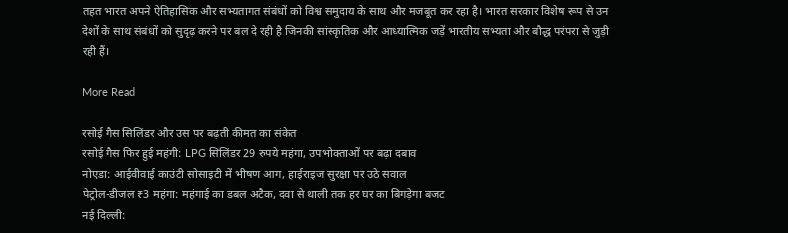तहत भारत अपने ऐतिहासिक और सभ्यतागत संबंधों को विश्व समुदाय के साथ और मजबूत कर रहा है। भारत सरकार विशेष रूप से उन देशों के साथ संबंधों को सुदृढ़ करने पर बल दे रही है जिनकी सांस्कृतिक और आध्यात्मिक जड़ें भारतीय सभ्यता और बौद्ध परंपरा से जुड़ी रही हैं।

More Read

रसोई गैस सिलिंडर और उस पर बढ़ती कीमत का संकेत
रसोई गैस फिर हुई महंगी: LPG सिलिंडर 29 रुपये महंगा, उपभोक्ताओं पर बढ़ा दबाव
नोएडा: आईवीवाई काउंटी सोसाइटी में भीषण आग, हाईराइज सुरक्षा पर उठे सवाल
पेट्रोल-डीजल ₹3 महंगा: महंगाई का डबल अटैक, दवा से थाली तक हर घर का बिगड़ेगा बजट
नई दिल्ली: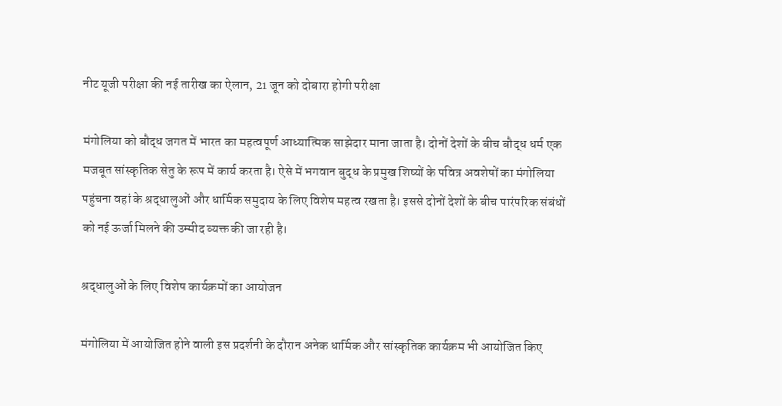नीट यूजी परीक्षा की नई तारीख का ऐलान, 21 जून को दोबारा होगी परीक्षा

मंगोलिया को बौद्ध जगत में भारत का महत्वपूर्ण आध्यात्मिक साझेदार माना जाता है। दोनों देशों के बीच बौद्ध धर्म एक मजबूत सांस्कृतिक सेतु के रूप में कार्य करता है। ऐसे में भगवान बुद्ध के प्रमुख शिष्यों के पवित्र अवशेषों का मंगोलिया पहुंचना वहां के श्रद्धालुओं और धार्मिक समुदाय के लिए विशेष महत्व रखता है। इससे दोनों देशों के बीच पारंपरिक संबंधों को नई ऊर्जा मिलने की उम्मीद व्यक्त की जा रही है।

श्रद्धालुओं के लिए विशेष कार्यक्रमों का आयोजन

मंगोलिया में आयोजित होने वाली इस प्रदर्शनी के दौरान अनेक धार्मिक और सांस्कृतिक कार्यक्रम भी आयोजित किए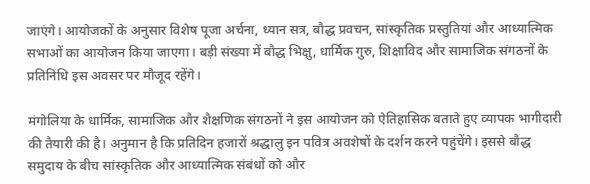जाएंगे। आयोजकों के अनुसार विशेष पूजा अर्चना, ध्यान सत्र, बौद्ध प्रवचन, सांस्कृतिक प्रस्तुतियां और आध्यात्मिक सभाओं का आयोजन किया जाएगा। बड़ी संख्या में बौद्ध भिक्षु, धार्मिक गुरु, शिक्षाविद और सामाजिक संगठनों के प्रतिनिधि इस अवसर पर मौजूद रहेंगे।

मंगोलिया के धार्मिक, सामाजिक और शैक्षणिक संगठनों ने इस आयोजन को ऐतिहासिक बताते हुए व्यापक भागीदारी की तैयारी की है। अनुमान है कि प्रतिदिन हजारों श्रद्धालु इन पवित्र अवशेषों के दर्शन करने पहुंचेंगे। इससे बौद्ध समुदाय के बीच सांस्कृतिक और आध्यात्मिक संबंधों को और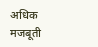अधिक मजबूती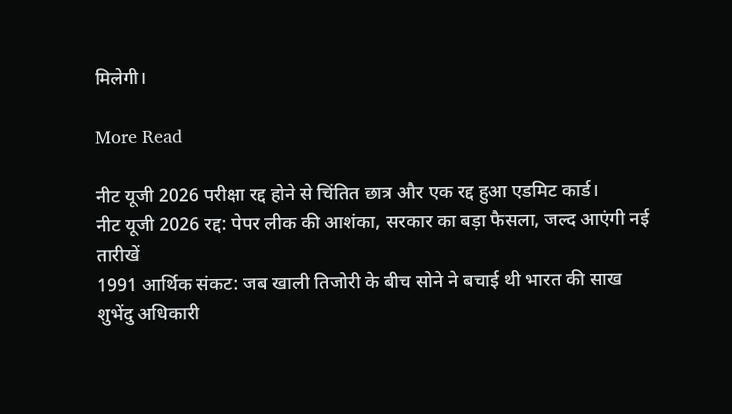मिलेगी।

More Read

नीट यूजी 2026 परीक्षा रद्द होने से चिंतित छात्र और एक रद्द हुआ एडमिट कार्ड।
नीट यूजी 2026 रद्द: पेपर लीक की आशंका, सरकार का बड़ा फैसला, जल्द आएंगी नई तारीखें
1991 आर्थिक संकट: जब खाली तिजोरी के बीच सोने ने बचाई थी भारत की साख
शुभेंदु अधिकारी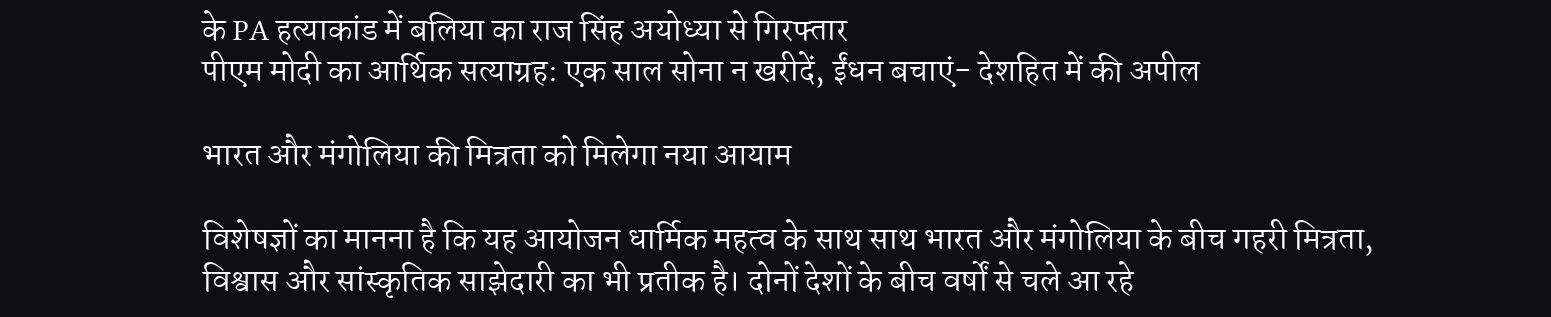के PA हत्याकांड में बलिया का राज सिंह अयोध्या से गिरफ्तार
पीएम मोदी का आर्थिक सत्याग्रह: एक साल सोना न खरीदें, ईंधन बचाएं- देशहित में की अपील

भारत और मंगोलिया की मित्रता को मिलेगा नया आयाम

विशेषज्ञों का मानना है कि यह आयोजन धार्मिक महत्व के साथ साथ भारत और मंगोलिया के बीच गहरी मित्रता, विश्वास और सांस्कृतिक साझेदारी का भी प्रतीक है। दोनों देशों के बीच वर्षों से चले आ रहे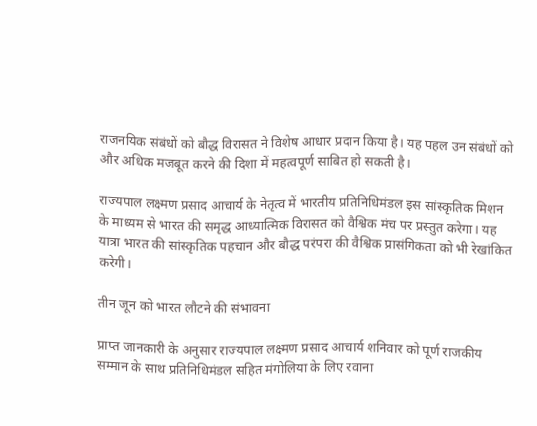राजनयिक संबंधों को बौद्ध विरासत ने विशेष आधार प्रदान किया है। यह पहल उन संबंधों को और अधिक मजबूत करने की दिशा में महत्वपूर्ण साबित हो सकती है।

राज्यपाल लक्ष्मण प्रसाद आचार्य के नेतृत्व में भारतीय प्रतिनिधिमंडल इस सांस्कृतिक मिशन के माध्यम से भारत की समृद्ध आध्यात्मिक विरासत को वैश्विक मंच पर प्रस्तुत करेगा। यह यात्रा भारत की सांस्कृतिक पहचान और बौद्ध परंपरा की वैश्विक प्रासंगिकता को भी रेखांकित करेगी।

तीन जून को भारत लौटने की संभावना

प्राप्त जानकारी के अनुसार राज्यपाल लक्ष्मण प्रसाद आचार्य शनिवार को पूर्ण राजकीय सम्मान के साथ प्रतिनिधिमंडल सहित मंगोलिया के लिए रवाना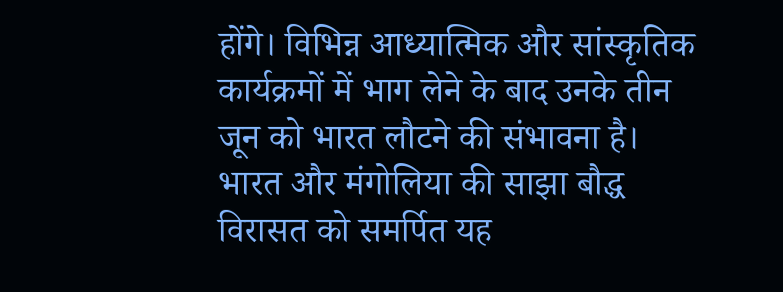होंगे। विभिन्न आध्यात्मिक और सांस्कृतिक कार्यक्रमों में भाग लेने के बाद उनके तीन जून को भारत लौटने की संभावना है। भारत और मंगोलिया की साझा बौद्ध विरासत को समर्पित यह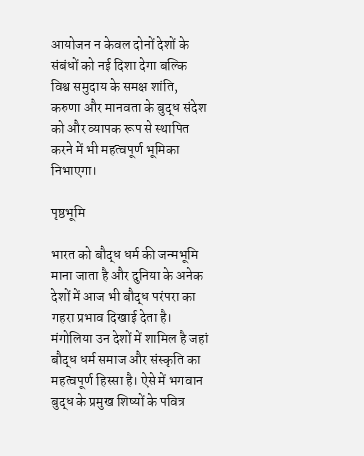आयोजन न केवल दोनों देशों के संबंधों को नई दिशा देगा बल्कि विश्व समुदाय के समक्ष शांति, करुणा और मानवता के बुद्ध संदेश को और व्यापक रूप से स्थापित करने में भी महत्वपूर्ण भूमिका निभाएगा।

पृष्ठभूमि

भारत को बौद्ध धर्म की जन्मभूमि माना जाता है और दुनिया के अनेक देशों में आज भी बौद्ध परंपरा का गहरा प्रभाव दिखाई देता है। मंगोलिया उन देशों में शामिल है जहां बौद्ध धर्म समाज और संस्कृति का महत्वपूर्ण हिस्सा है। ऐसे में भगवान बुद्ध के प्रमुख शिष्यों के पवित्र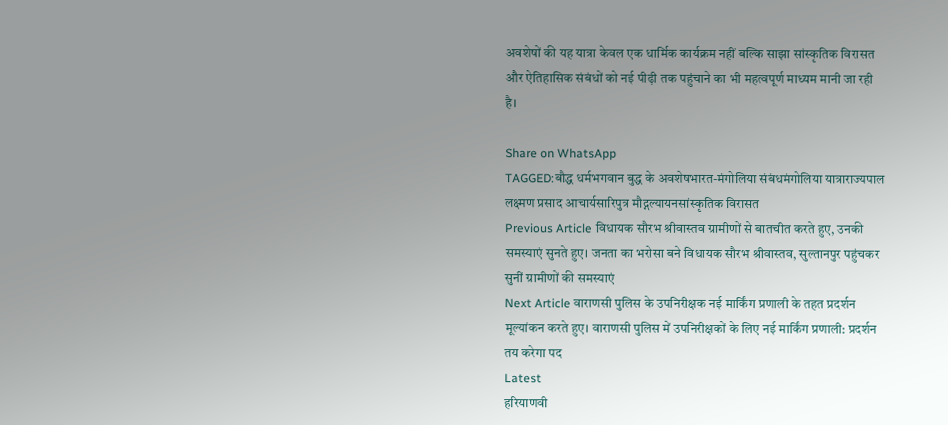अवशेषों की यह यात्रा केवल एक धार्मिक कार्यक्रम नहीं बल्कि साझा सांस्कृतिक विरासत और ऐतिहासिक संबंधों को नई पीढ़ी तक पहुंचाने का भी महत्वपूर्ण माध्यम मानी जा रही है।

Share on WhatsApp
TAGGED:बौद्ध धर्मभगवान बुद्ध के अवशेषभारत-मंगोलिया संबंधमंगोलिया यात्राराज्यपाल लक्ष्मण प्रसाद आचार्यसारिपुत्र मौद्गल्यायनसांस्कृतिक विरासत
Previous Article विधायक सौरभ श्रीवास्तव ग्रामीणों से बातचीत करते हुए, उनकी समस्याएं सुनते हुए। जनता का भरोसा बने विधायक सौरभ श्रीवास्तव, सुल्तानपुर पहुंचकर सुनीं ग्रामीणों की समस्याएं
Next Article वाराणसी पुलिस के उपनिरीक्षक नई मार्किंग प्रणाली के तहत प्रदर्शन मूल्यांकन करते हुए। वाराणसी पुलिस में उपनिरीक्षकों के लिए नई मार्किंग प्रणाली: प्रदर्शन तय करेगा पद
Latest
हरियाणवी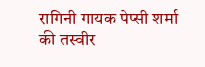रागिनी गायक पेप्सी शर्मा की तस्वीर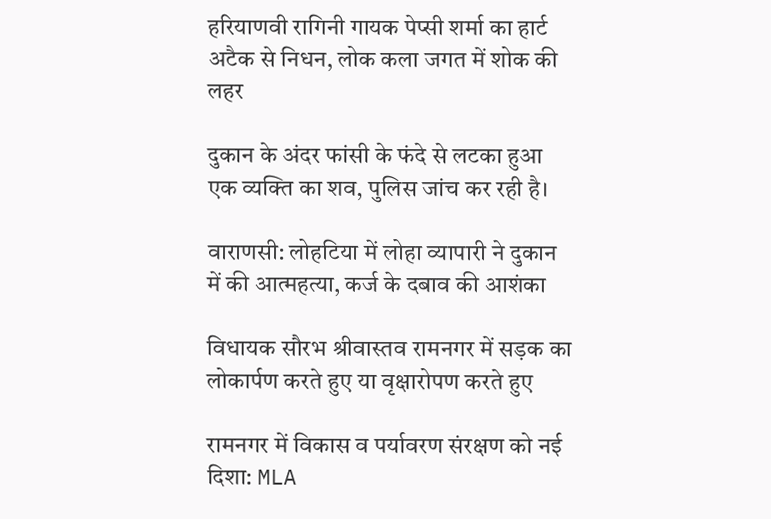हरियाणवी रागिनी गायक पेप्सी शर्मा का हार्ट अटैक से निधन, लोक कला जगत में शोक की लहर

दुकान के अंदर फांसी के फंदे से लटका हुआ एक व्यक्ति का शव, पुलिस जांच कर रही है।

वाराणसी: लोहटिया में लोहा व्यापारी ने दुकान में की आत्महत्या, कर्ज के दबाव की आशंका

विधायक सौरभ श्रीवास्तव रामनगर में सड़क का लोकार्पण करते हुए या वृक्षारोपण करते हुए

रामनगर में विकास व पर्यावरण संरक्षण को नई दिशा: MLA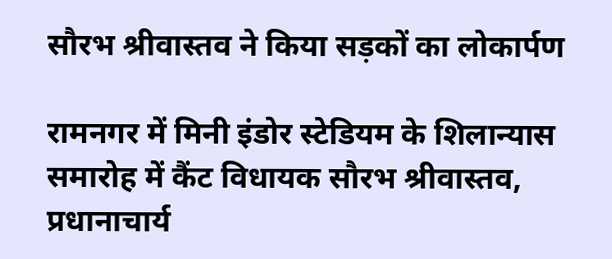सौरभ श्रीवास्तव ने किया सड़कों का लोकार्पण

रामनगर में मिनी इंडोर स्टेडियम के शिलान्यास समारोह में कैंट विधायक सौरभ श्रीवास्तव, प्रधानाचार्य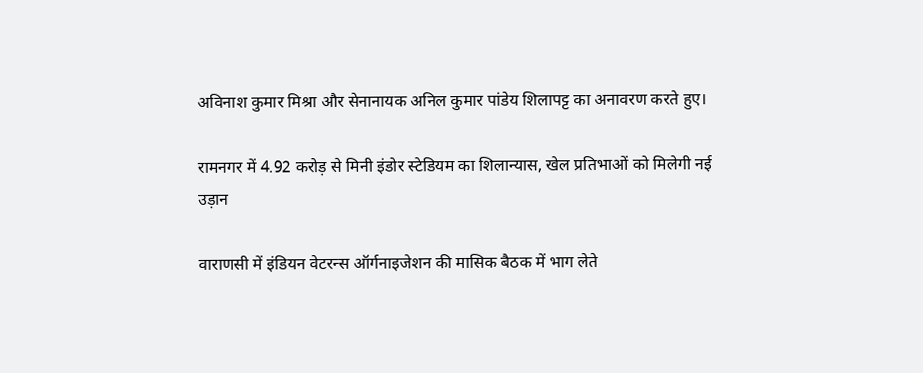अविनाश कुमार मिश्रा और सेनानायक अनिल कुमार पांडेय शिलापट्ट का अनावरण करते हुए।

रामनगर में 4.92 करोड़ से मिनी इंडोर स्टेडियम का शिलान्यास, खेल प्रतिभाओं को मिलेगी नई उड़ान

वाराणसी में इंडियन वेटरन्स ऑर्गनाइजेशन की मासिक बैठक में भाग लेते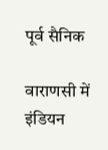पूर्व सैनिक

वाराणसी में इंडियन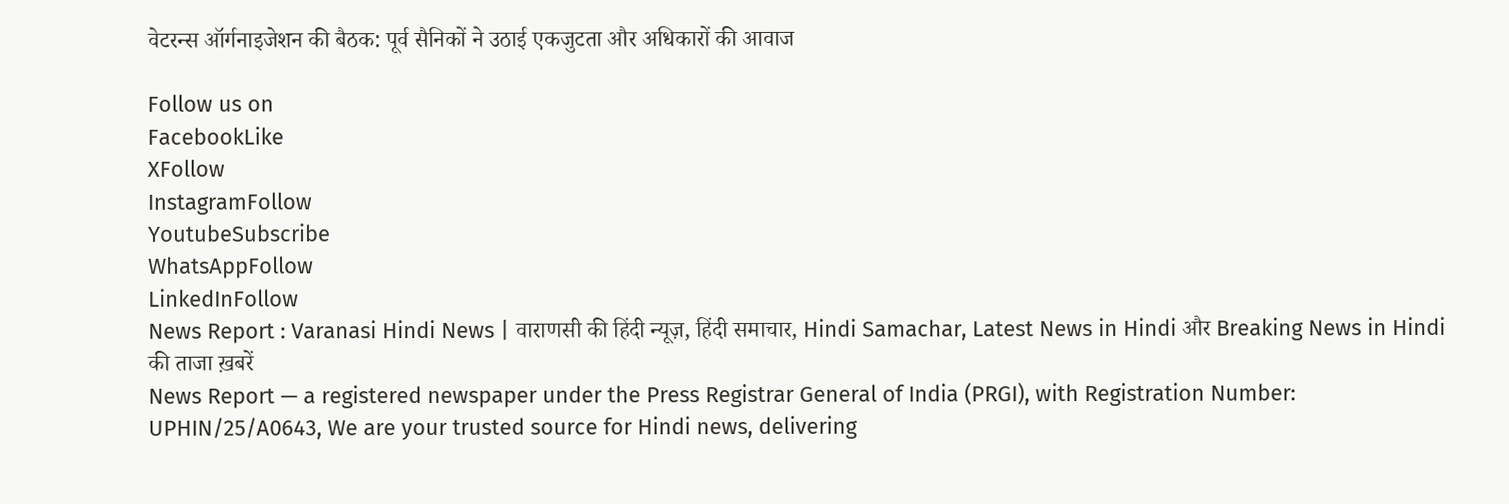वेटरन्स ऑर्गनाइजेशन की बैठक: पूर्व सैनिकों ने उठाई एकजुटता और अधिकारों की आवाज

Follow us on
FacebookLike
XFollow
InstagramFollow
YoutubeSubscribe
WhatsAppFollow
LinkedInFollow
News Report : Varanasi Hindi News | वाराणसी की हिंदी न्यूज़, हिंदी समाचार, Hindi Samachar, Latest News in Hindi और Breaking News in Hindi की ताजा ख़बरें
News Report — a registered newspaper under the Press Registrar General of India (PRGI), with Registration Number: UPHIN/25/A0643, We are your trusted source for Hindi news, delivering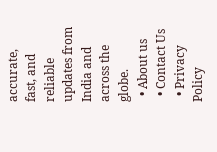accurate, fast, and reliable updates from India and across the globe.
  • About us
  • Contact Us
  • Privacy Policy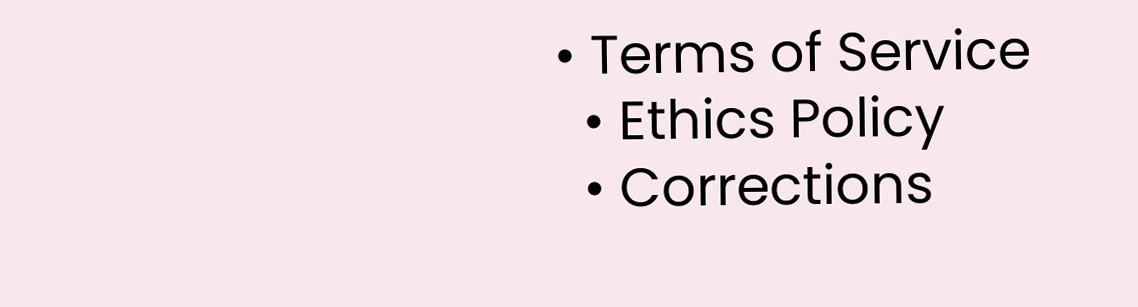• Terms of Service
  • Ethics Policy
  • Corrections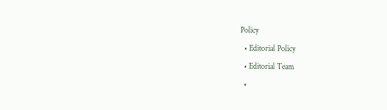Policy
  • Editorial Policy
  • Editorial Team
  •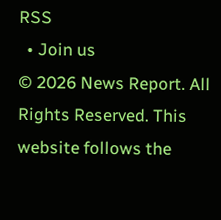RSS
  • Join us
© 2026 News Report. All Rights Reserved. This website follows the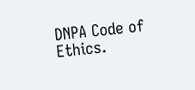DNPA Code of Ethics.